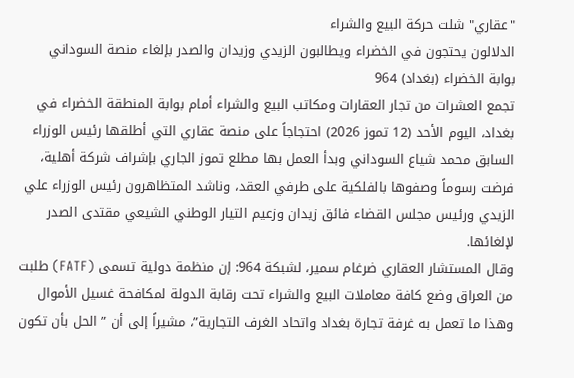"عقاري" شلت حركة البيع والشراء
الدلالون يحتجون في الخضراء ويطالبون الزيدي وزيدان والصدر بإلغاء منصة السوداني
بوابة الخضراء (بغداد) 964
تجمع العشرات من تجار العقارات ومكاتب البيع والشراء أمام بوابة المنطقة الخضراء في بغداد، اليوم الأحد (12 تموز 2026) احتجاجاً على منصة عقاري التي أطلقها رئيس الوزراء السابق محمد شياع السوداني وبدأ العمل بها مطلع تموز الجاري بإشراف شركة أهلية، فرضت رسوماً وصفوها بالفلكية على طرفي العقد، وناشد المتظاهرون رئيس الوزراء علي الزيدي ورئيس مجلس القضاء فائق زيدان وزعيم التيار الوطني الشيعي مقتدى الصدر لإلغائها.
وقال المستشار العقاري ضرغام سمير، لشبكة 964: إن منظمة دولية تسمى (FATF) طلبت من العراق وضع كافة معاملات البيع والشراء تحت رقابة الدولة لمكافحة غسيل الأموال وهذا ما تعمل به غرفة تجارة بغداد واتحاد الغرف التجارية”، مشيراً إلى أن ” الحل بأن تكون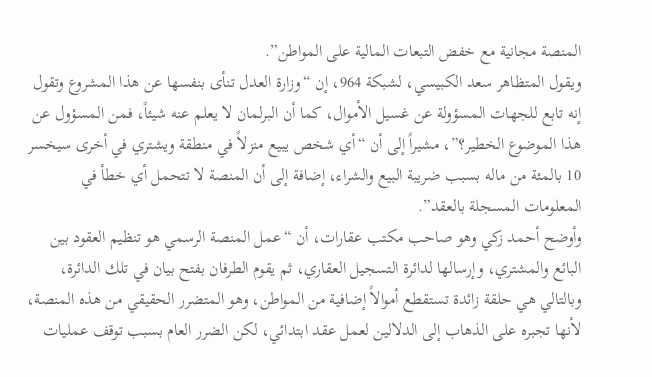المنصة مجانية مع خفض التبعات المالية على المواطن”.
ويقول المتظاهر سعد الكبيسي، لشبكة 964، إن “وزارة العدل تنأى بنفسها عن هذا المشروع وتقول إنه تابع للجهات المسؤولة عن غسيل الأموال، كما أن البرلمان لا يعلم عنه شيئاً، فمن المسؤول عن هذا الموضوع الخطير؟”، مشيراً إلى أن “أي شخص يبيع منزلاً في منطقة ويشتري في أخرى سيخسر 10 بالمئة من ماله بسبب ضريبة البيع والشراء، إضافة إلى أن المنصة لا تتحمل أي خطأ في المعلومات المسجلة بالعقد”.
وأوضح أحمد زكي وهو صاحب مكتب عقارات، أن “عمل المنصة الرسمي هو تنظيم العقود بين البائع والمشتري، وإرسالها لدائرة التسجيل العقاري، ثم يقوم الطرفان بفتح بيان في تلك الدائرة، وبالتالي هي حلقة زائدة تستقطع أموالاً إضافية من المواطن، وهو المتضرر الحقيقي من هذه المنصة، لأنها تجبره على الذهاب إلى الدلالين لعمل عقد ابتدائي، لكن الضرر العام بسبب توقف عمليات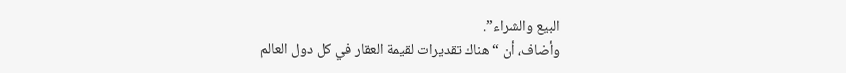البيع والشراء”.
وأضاف، أن “هناك تقديرات لقيمة العقار في كل دول العالم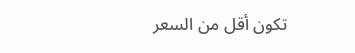تكون أقل من السعر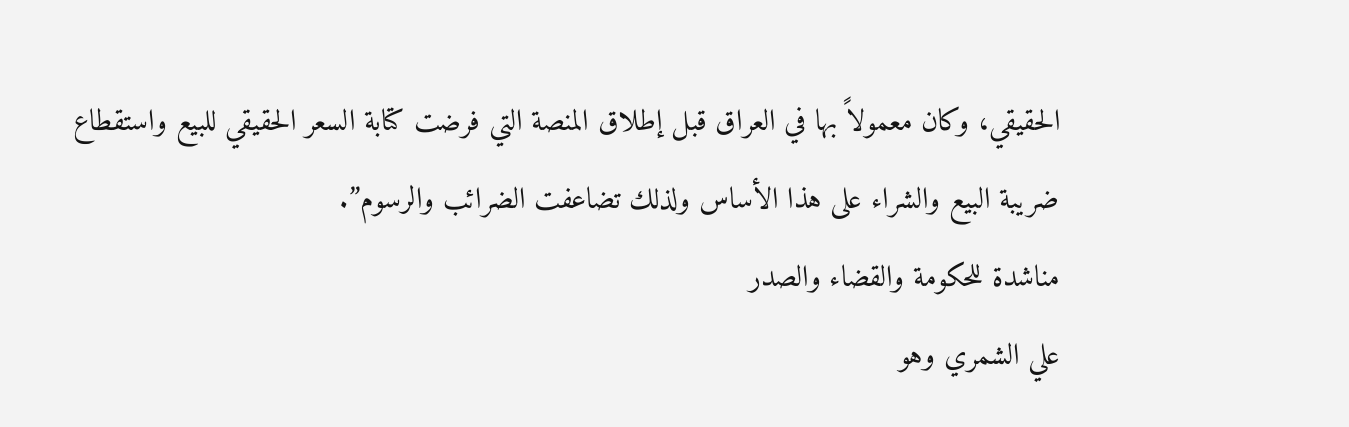الحقيقي، وكان معمولاً بها في العراق قبل إطلاق المنصة التي فرضت كتابة السعر الحقيقي للبيع واستقطاع ضريبة البيع والشراء على هذا الأساس ولذلك تضاعفت الضرائب والرسوم”.
مناشدة للحكومة والقضاء والصدر
علي الشمري وهو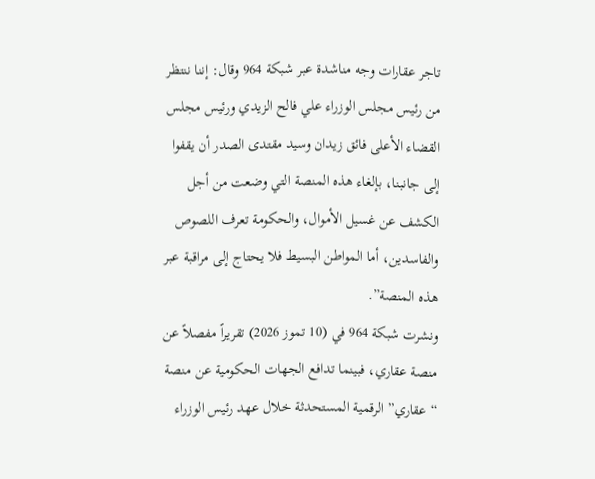تاجر عقارات وجه مناشدة عبر شبكة 964 وقال: إننا ننتظر من رئيس مجلس الوزراء علي فالح الزيدي ورئيس مجلس القضاء الأعلى فائق زيدان وسيد مقتدى الصدر أن يقفوا إلى جانبنا، بإلغاء هذه المنصة التي وضعت من أجل الكشف عن غسيل الأموال، والحكومة تعرف اللصوص والفاسدين، أما المواطن البسيط فلا يحتاج إلى مراقبة عبر هذه المنصة”.
ونشرت شبكة 964 في (10 تموز 2026) تقريراً مفصلاً عن منصة عقاري، فبينما تدافع الجهات الحكومية عن منصة “عقاري” الرقمية المستحدثة خلال عهد رئيس الوزراء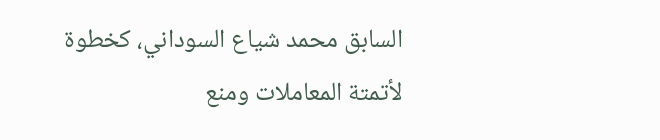السابق محمد شياع السوداني، كخطوة لأتمتة المعاملات ومنع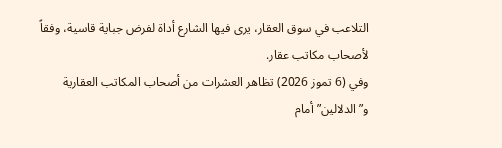التلاعب في سوق العقار، يرى فيها الشارع أداة لفرض جباية قاسية، وفقاً لأصحاب مكاتب عقار.
وفي (6 تموز 2026) تظاهر العشرات من أصحاب المكاتب العقارية و”الدلالين” أمام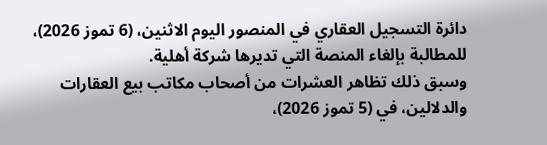دائرة التسجيل العقاري في المنصور اليوم الاثنين، (6 تموز 2026)، للمطالبة بإلغاء المنصة التي تديرها شركة أهلية.
وسبق ذلك تظاهر العشرات من أصحاب مكاتب بيع العقارات والدلالين، في (5 تموز 2026)،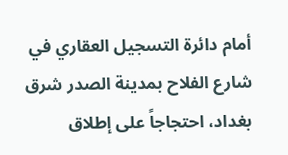أمام دائرة التسجيل العقاري في شارع الفلاح بمدينة الصدر شرق بغداد، احتجاجاً على إطلاق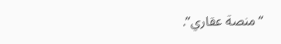“منصة عقاري”.